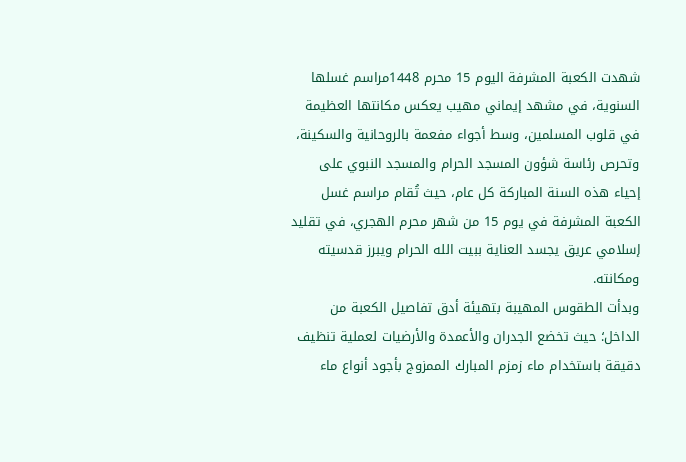شهدت الكعبة المشرفة اليوم 15 محرم 1448مراسم غسلها السنوية، في مشهد إيماني مهيب يعكس مكانتها العظيمة في قلوب المسلمين، وسط أجواء مفعمة بالروحانية والسكينة، وتحرص رئاسة شؤون المسجد الحرام والمسجد النبوي على إحياء هذه السنة المباركة كل عام، حيث تُقام مراسم غسل الكعبة المشرفة في يوم 15 من شهر محرم الهجري، في تقليد إسلامي عريق يجسد العناية ببيت الله الحرام ويبرز قدسيته ومكانته.
وبدأت الطقوس المهيبة بتهيئة أدق تفاصيل الكعبة من الداخل؛ حيث تخضع الجدران والأعمدة والأرضيات لعملية تنظيف دقيقة باستخدام ماء زمزم المبارك الممزوج بأجود أنواع ماء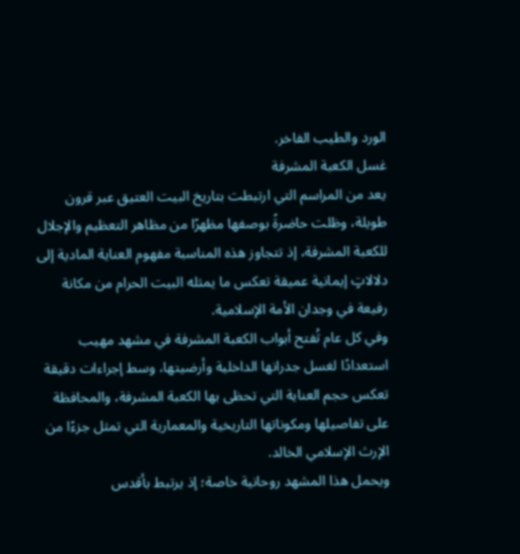الورد والطيب الفاخر.
غسل الكعبة المشرفة
يعد من المراسم التي ارتبطت بتاريخ البيت العتيق عبر قرون طويلة، وظلت حاضرةً بوصفها مظهرًا من مظاهر التعظيم والإجلال للكعبة المشرفة، إذ تتجاوز هذه المناسبة مفهوم العناية المادية إلى دلالاتٍ إيمانية عميقة تعكس ما يمثله البيت الحرام من مكانة رفيعة في وجدان الأمة الإسلامية.
وفي كل عام تُفتح أبواب الكعبة المشرفة في مشهد مهيب استعدادًا لغسل جدرانها الداخلية وأرضيتها، وسط إجراءات دقيقة تعكس حجم العناية التي تحظى بها الكعبة المشرفة، والمحافظة على تفاصيلها ومكوناتها التاريخية والمعمارية التي تمثل جزءًا من الإرث الإسلامي الخالد.
ويحمل هذا المشهد روحانية خاصة؛ إذ يرتبط بأقدس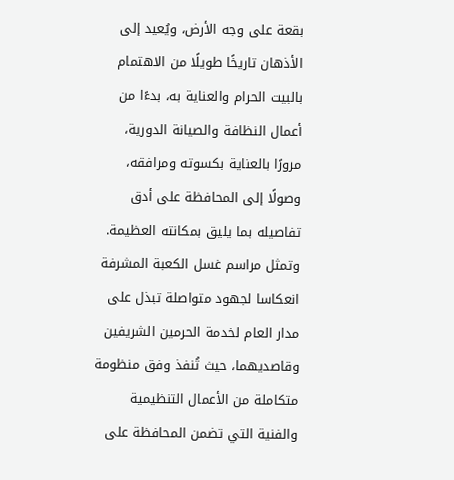بقعة على وجه الأرض، ويُعيد إلى الأذهان تاريخًا طويلًا من الاهتمام بالبيت الحرام والعناية به، بدءًا من أعمال النظافة والصيانة الدورية، مرورًا بالعناية بكسوته ومرافقه، وصولًا إلى المحافظة على أدق تفاصيله بما يليق بمكانته العظيمة.
وتمثل مراسم غسل الكعبة المشرفة انعكاسا لجهود متواصلة تبذل على مدار العام لخدمة الحرمين الشريفين وقاصديهما، حيث تُنفذ وفق منظومة متكاملة من الأعمال التنظيمية والفنية التي تضمن المحافظة على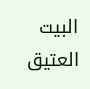البيت العتيق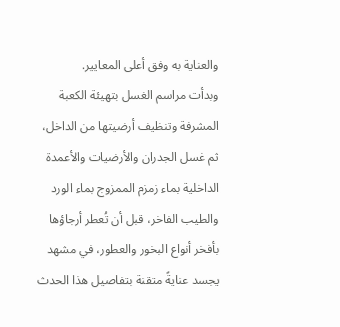والعناية به وفق أعلى المعايير.
وبدأت مراسم الغسل بتهيئة الكعبة المشرفة وتنظيف أرضيتها من الداخل، ثم غسل الجدران والأرضيات والأعمدة الداخلية بماء زمزم الممزوج بماء الورد والطيب الفاخر، قبل أن تُعطر أرجاؤها بأفخر أنواع البخور والعطور، في مشهد يجسد عنايةً متقنة بتفاصيل هذا الحدث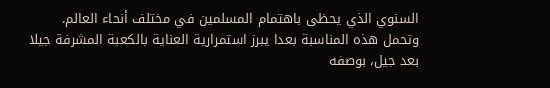السنوي الذي يحظى باهتمام المسلمين في مختلف أنحاء العالم.
وتحمل هذه المناسبة بعدا يبرز استمرارية العناية بالكعبة المشرفة جيلا بعد جيل، بوصفه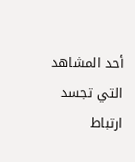أحد المشاهد التي تجسد ارتباط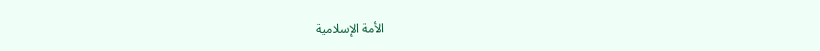الأمة الإسلامية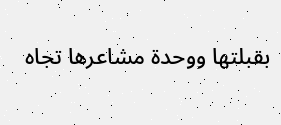بقبلتها ووحدة مشاعرها تجاه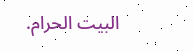البيت الحرام.